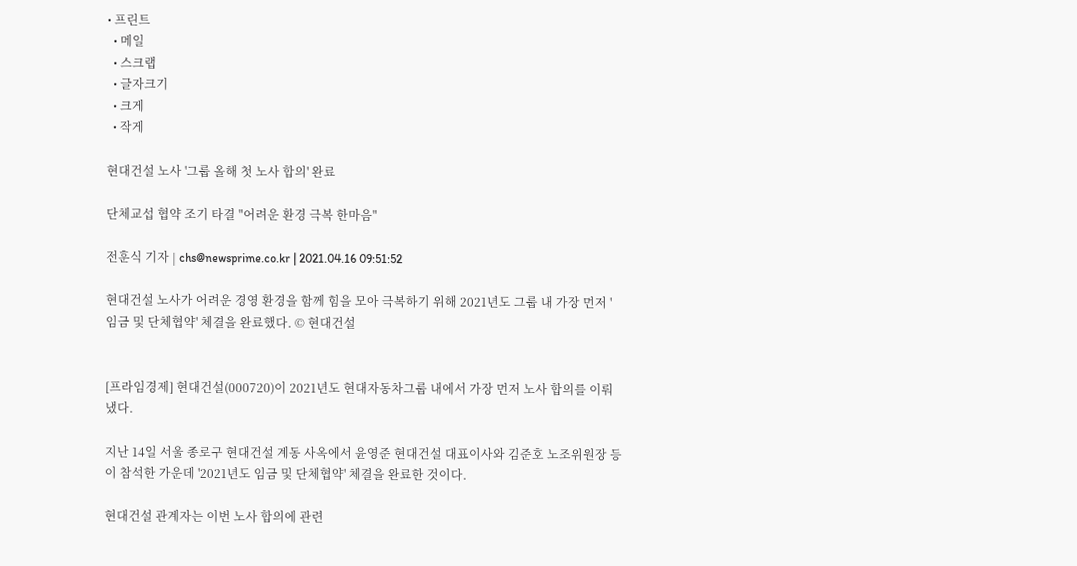• 프린트
  • 메일
  • 스크랩
  • 글자크기
  • 크게
  • 작게

현대건설 노사 '그룹 올해 첫 노사 합의' 완료

단체교섭 협약 조기 타결 "어려운 환경 극복 한마음"

전훈식 기자 | chs@newsprime.co.kr | 2021.04.16 09:51:52

현대건설 노사가 어려운 경영 환경을 함께 힘을 모아 극복하기 위해 2021년도 그룹 내 가장 먼저 '임금 및 단체협약' 체결을 완료했다. © 현대건설


[프라임경제] 현대건설(000720)이 2021년도 현대자동차그룹 내에서 가장 먼저 노사 합의를 이뤄냈다.

지난 14일 서울 종로구 현대건설 계동 사옥에서 윤영준 현대건설 대표이사와 김준호 노조위원장 등이 참석한 가운데 '2021년도 임금 및 단체협약' 체결을 완료한 것이다.

현대건설 관계자는 이번 노사 합의에 관련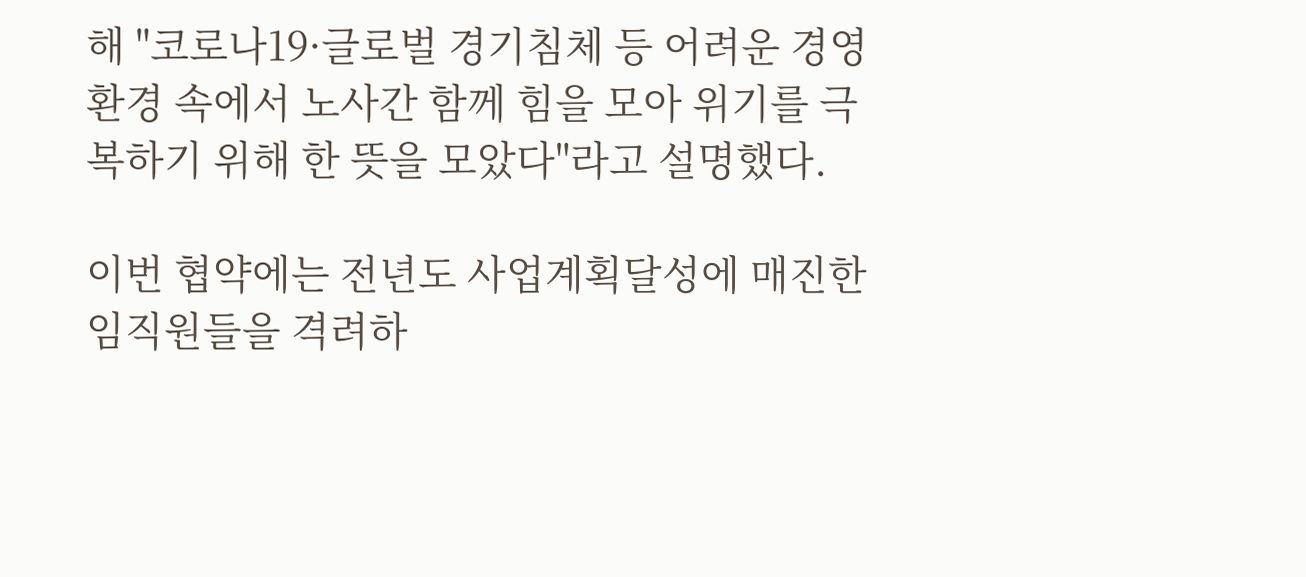해 "코로나19·글로벌 경기침체 등 어려운 경영 환경 속에서 노사간 함께 힘을 모아 위기를 극복하기 위해 한 뜻을 모았다"라고 설명했다.

이번 협약에는 전년도 사업계획달성에 매진한 임직원들을 격려하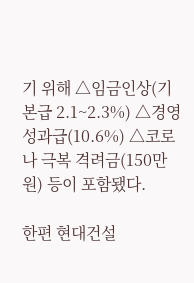기 위해 △임금인상(기본급 2.1~2.3%) △경영성과급(10.6%) △코로나 극복 격려금(150만원) 등이 포함됐다.

한편 현대건설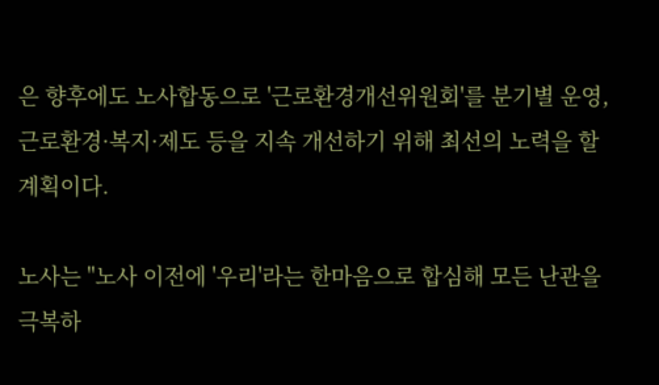은 향후에도 노사합동으로 '근로환경개선위원회'를 분기별 운영, 근로환경·복지·제도 등을 지속 개선하기 위해 최선의 노력을 할 계획이다.

노사는 "노사 이전에 '우리'라는 한마음으로 합심해 모든 난관을 극복하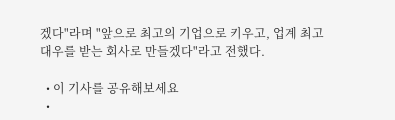겠다"라며 "앞으로 최고의 기업으로 키우고, 업계 최고 대우를 받는 회사로 만들겠다"라고 전했다.

  • 이 기사를 공유해보세요
  •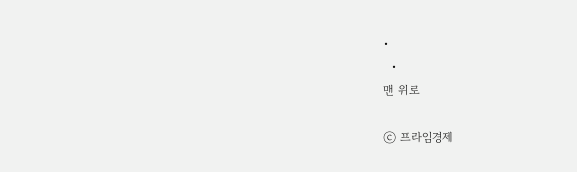•
  •
맨 위로

ⓒ 프라임경제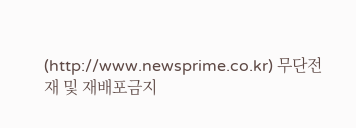(http://www.newsprime.co.kr) 무단전재 및 재배포금지